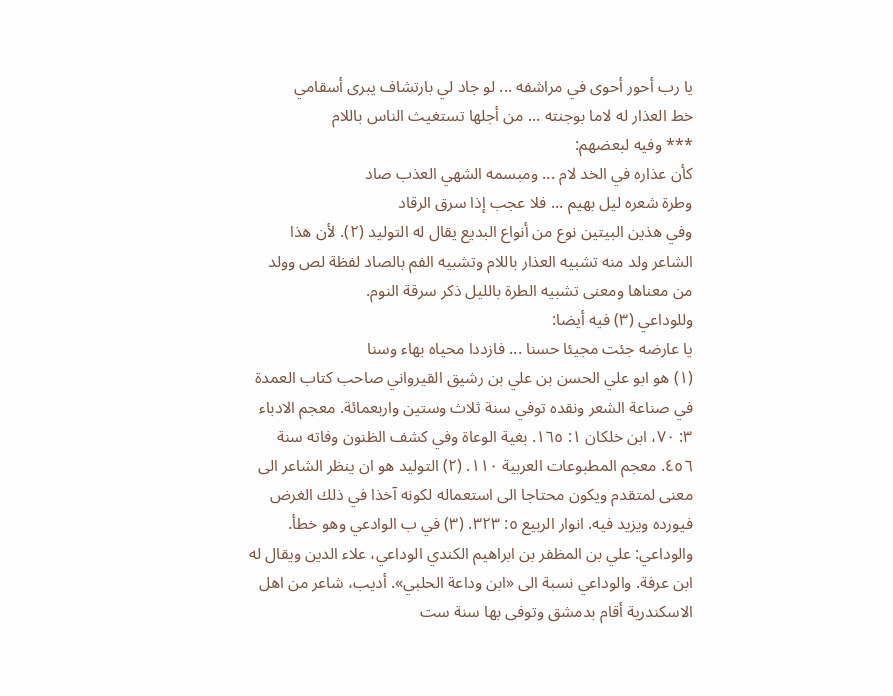يا رب أحور أحوى في مراشفه ... لو جاد لي بارتشاف يبرى أسقامي
خط العذار له لاما بوجنته ... من أجلها تستغيث الناس باللام
*** وفيه لبعضهم:
كأن عذاره في الخد لام ... ومبسمه الشهي العذب صاد
وطرة شعره ليل بهيم ... فلا عجب إذا سرق الرقاد
وفي هذين البيتين نوع من أنواع البديع يقال له التوليد (٢). لأن هذا الشاعر ولد منه تشبيه العذار باللام وتشبيه الفم بالصاد لفظة لص وولد من معناها ومعنى تشبيه الطرة بالليل ذكر سرقة النوم.
وللوداعي (٣) فيه أيضا:
يا عارضه جئت مجيئا حسنا ... فازددا محياه بهاء وسنا
(١) هو ابو علي الحسن بن علي بن رشيق القيرواني صاحب كتاب العمدة في صناعة الشعر ونقده توفي سنة ثلاث وستين واربعمائة. معجم الادباء ٣: ٧٠، ابن خلكان ١: ١٦٥. بغية الوعاة وفي كشف الظنون وفاته سنة ٤٥٦. معجم المطبوعات العربية ١١٠. (٢) التوليد هو ان ينظر الشاعر الى معنى لمتقدم ويكون محتاجا الى استعماله لكونه آخذا في ذلك الغرض فيورده ويزيد فيه. انوار الربيع ٥: ٣٢٣. (٣) في ب الوادعي وهو خطأ. والوداعي: علي بن المظفر بن ابراهيم الكندي الوداعي، علاء الدين ويقال له ابن عرفة. والوداعي نسبة الى «ابن وداعة الحلبي». أديب، شاعر من اهل الاسكندرية أقام بدمشق وتوفى بها سنة ست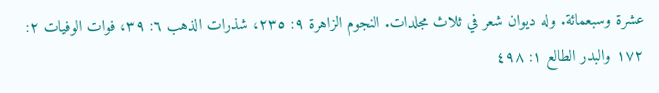عشرة وسبعمائة. وله ديوان شعر في ثلاث مجلدات. النجوم الزاهرة ٩: ٢٣٥، شذرات الذهب ٦: ٣٩، فوات الوفيات ٢: ١٧٢ والبدر الطالع ١: ٤٩٨